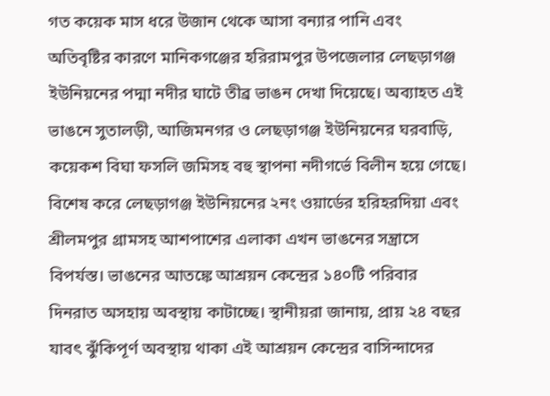গত কয়েক মাস ধরে উজান থেকে আসা বন্যার পানি এবং অতিবৃষ্টির কারণে মানিকগঞ্জের হরিরামপুর উপজেলার লেছড়াগঞ্জ ইউনিয়নের পদ্মা নদীর ঘাটে তীব্র ভাঙন দেখা দিয়েছে। অব্যাহত এই ভাঙনে সুতালড়ী, আজিমনগর ও লেছড়াগঞ্জ ইউনিয়নের ঘরবাড়ি, কয়েকশ বিঘা ফসলি জমিসহ বহু স্থাপনা নদীগর্ভে বিলীন হয়ে গেছে। বিশেষ করে লেছড়াগঞ্জ ইউনিয়নের ২নং ওয়ার্ডের হরিহরদিয়া এবং শ্রীলমপুর গ্রামসহ আশপাশের এলাকা এখন ভাঙনের সন্ত্রাসে বিপর্যস্ত। ভাঙনের আতঙ্কে আশ্রয়ন কেন্দ্রের ১৪০টি পরিবার দিনরাত অসহায় অবস্থায় কাটাচ্ছে। স্থানীয়রা জানায়, প্রায় ২৪ বছর যাবৎ ঝুঁকিপূর্ণ অবস্থায় থাকা এই আশ্রয়ন কেন্দ্রের বাসিন্দাদের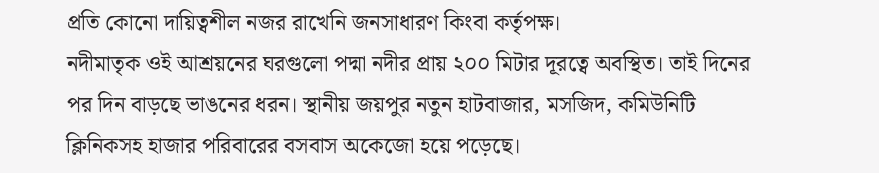প্রতি কোনো দায়িত্বশীল নজর রাখেনি জনসাধারণ কিংবা কর্তৃপক্ষ।
নদীমাতৃক ওই আশ্রয়নের ঘরগুলো পদ্মা নদীর প্রায় ২০০ মিটার দূরত্বে অবস্থিত। তাই দিনের পর দিন বাড়ছে ভাঙনের ধরন। স্থানীয় জয়পুর নতুন হাটবাজার, মসজিদ, কমিউনিটি ক্লিনিকসহ হাজার পরিবারের বসবাস অকেজো হয়ে পড়েছে।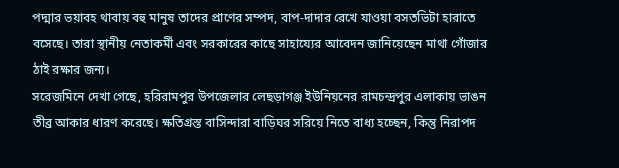পদ্মার ভয়াবহ থাবায় বহু মানুষ তাদের প্রাণের সম্পদ, বাপ-দাদার রেখে যাওয়া বসতভিটা হারাতে বসেছে। তারা স্থানীয় নেতাকর্মী এবং সরকারের কাছে সাহায্যের আবেদন জানিয়েছেন মাথা গোঁজার ঠাই রক্ষার জন্য।
সরেজমিনে দেখা গেছে, হরিরামপুর উপজেলার লেছড়াগঞ্জ ইউনিয়নের রামচন্দ্রপুর এলাকায় ভাঙন তীব্র আকার ধারণ করেছে। ক্ষতিগ্রস্ত বাসিন্দারা বাড়িঘর সরিয়ে নিতে বাধ্য হচ্ছেন, কিন্তু নিরাপদ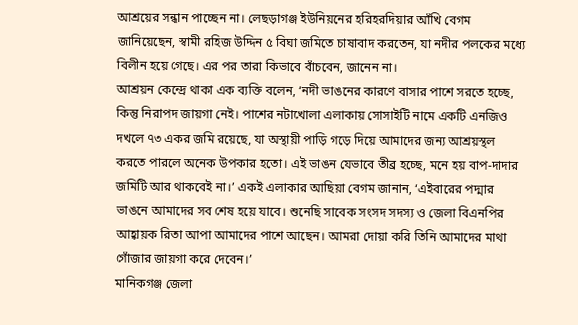আশ্রয়ের সন্ধান পাচ্ছেন না। লেছড়াগঞ্জ ইউনিয়নের হরিহরদিয়ার আঁখি বেগম জানিয়েছেন, স্বামী রহিজ উদ্দিন ৫ বিঘা জমিতে চাষাবাদ করতেন, যা নদীর পলকের মধ্যে বিলীন হয়ে গেছে। এর পর তারা কিভাবে বাঁচবেন, জানেন না।
আশ্রয়ন কেন্দ্রে থাকা এক ব্যক্তি বলেন, ‘নদী ভাঙনের কারণে বাসার পাশে সরতে হচ্ছে, কিন্তু নিরাপদ জায়গা নেই। পাশের নটাখোলা এলাকায় সোসাইটি নামে একটি এনজিও দখলে ৭৩ একর জমি রয়েছে, যা অস্থায়ী পাড়ি গড়ে দিয়ে আমাদের জন্য আশ্রয়স্থল করতে পারলে অনেক উপকার হতো। এই ভাঙন যেভাবে তীব্র হচ্ছে, মনে হয় বাপ-দাদার জমিটি আর থাকবেই না।’ একই এলাকার আছিয়া বেগম জানান, ‘এইবারের পদ্মার ভাঙনে আমাদের সব শেষ হয়ে যাবে। শুনেছি সাবেক সংসদ সদস্য ও জেলা বিএনপির আহ্বায়ক রিতা আপা আমাদের পাশে আছেন। আমরা দোয়া করি তিনি আমাদের মাথা গোঁজার জায়গা করে দেবেন।’
মানিকগঞ্জ জেলা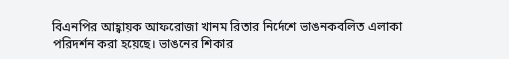বিএনপির আহ্বায়ক আফরোজা খানম রিতার নির্দেশে ভাঙনকবলিত এলাকা পরিদর্শন করা হয়েছে। ভাঙনের শিকার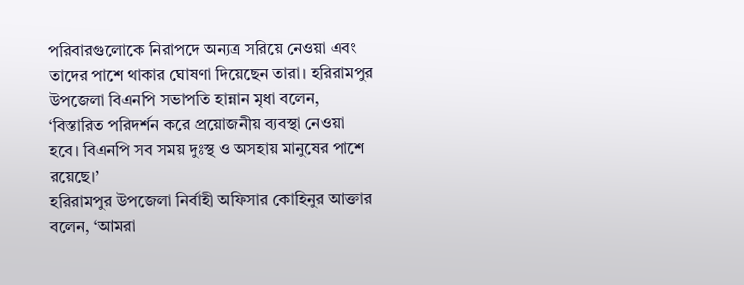পরিবারগুলোকে নিরাপদে অন্যত্র সরিয়ে নেওয়া এবং তাদের পাশে থাকার ঘোষণা দিয়েছেন তারা। হরিরামপুর উপজেলা বিএনপি সভাপতি হান্নান মৃধা বলেন, ‘বিস্তারিত পরিদর্শন করে প্রয়োজনীয় ব্যবস্থা নেওয়া হবে। বিএনপি সব সময় দুঃস্থ ও অসহায় মানুষের পাশে রয়েছে।’
হরিরামপুর উপজেলা নির্বাহী অফিসার কোহিনুর আক্তার বলেন, ‘আমরা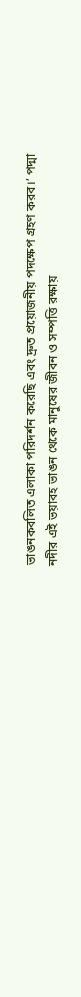ভাঙনকবলিত এলাকা পরিদর্শন করেছি এবং দ্রুত প্রয়োজনীয় পদক্ষেপ গ্রহণ করব।’ পদ্মা নদীর এই ভয়াবহ ভাঙন থেকে মানুষের জীবন ও সম্পত্তি রক্ষায়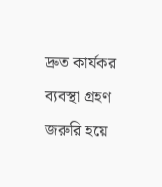দ্রুত কার্যকর ব্যবস্থা গ্রহণ জরুরি হয়ে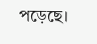পড়েছে।